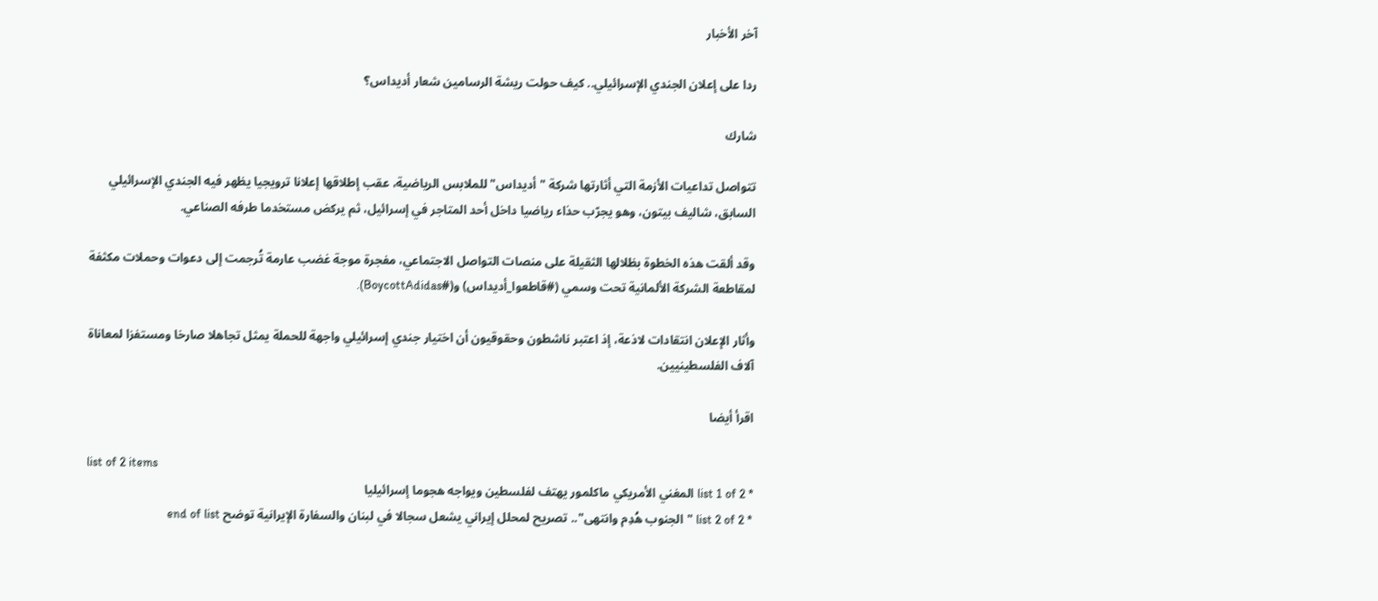آخر الأخبار

ردا على إعلان الجندي الإسرائيلي.. كيف حولت ريشة الرسامين شعار أديداس؟

شارك

تتواصل تداعيات الأزمة التي أثارتها شركة "أديداس" للملابس الرياضية، عقب إطلاقها إعلانا ترويجيا يظهر فيه الجندي الإسرائيلي السابق، شاليف بيتون، وهو يجرّب حذاء رياضيا داخل أحد المتاجر في إسرائيل، ثم يركض مستخدما طرفه الصناعي.

وقد ألقت هذه الخطوة بظلالها الثقيلة على منصات التواصل الاجتماعي، مفجرة موجة غضب عارمة تُرجمت إلى دعوات وحملات مكثفة لمقاطعة الشركة الألمانية تحت وسمي (#قاطعوا_أديداس) و(#BoycottAdidas).

وأثار الإعلان انتقادات لاذعة، إذ اعتبر ناشطون وحقوقيون أن اختيار جندي إسرائيلي واجهة للحملة يمثل تجاهلا صارخا ومستفزا لمعاناة آلاف الفلسطينيين.

اقرأ أيضا

list of 2 items
* list 1 of 2 المغني الأمريكي ماكلمور يهتف لفلسطين ويواجه هجوما إسرائيليا
* list 2 of 2 "الجنوب هُدِم وانتهى".. تصريح لمحلل إيراني يشعل سجالا في لبنان والسفارة الإيرانية توضح end of list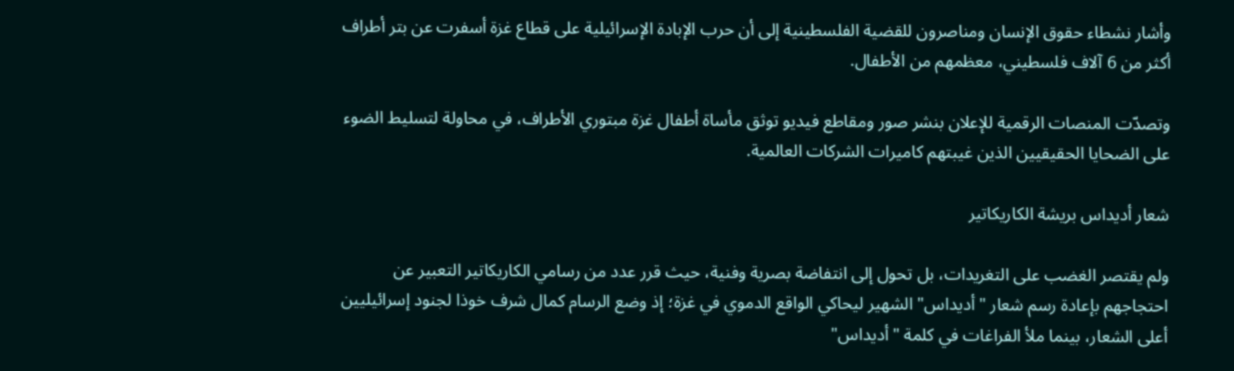وأشار نشطاء حقوق الإنسان ومناصرون للقضية الفلسطينية إلى أن حرب الإبادة الإسرائيلية على قطاع غزة أسفرت عن بتر أطراف أكثر من 6 آلاف فلسطيني، معظمهم من الأطفال.

وتصدّت المنصات الرقمية للإعلان بنشر صور ومقاطع فيديو توثق مأساة أطفال غزة مبتوري الأطراف، في محاولة لتسليط الضوء على الضحايا الحقيقيين الذين غيبتهم كاميرات الشركات العالمية.

شعار أديداس بريشة الكاريكاتير

ولم يقتصر الغضب على التغريدات، بل تحول إلى انتفاضة بصرية وفنية، حيث قرر عدد من رسامي الكاريكاتير التعبير عن احتجاجهم بإعادة رسم شعار "أديداس" الشهير ليحاكي الواقع الدموي في غزة؛ إذ وضع الرسام كمال شرف خوذا لجنود إسرائيليين أعلى الشعار، بينما ملأ الفراغات في كلمة "أديداس"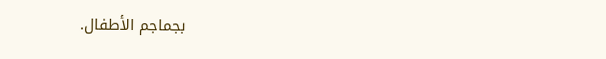بجماجم الأطفال.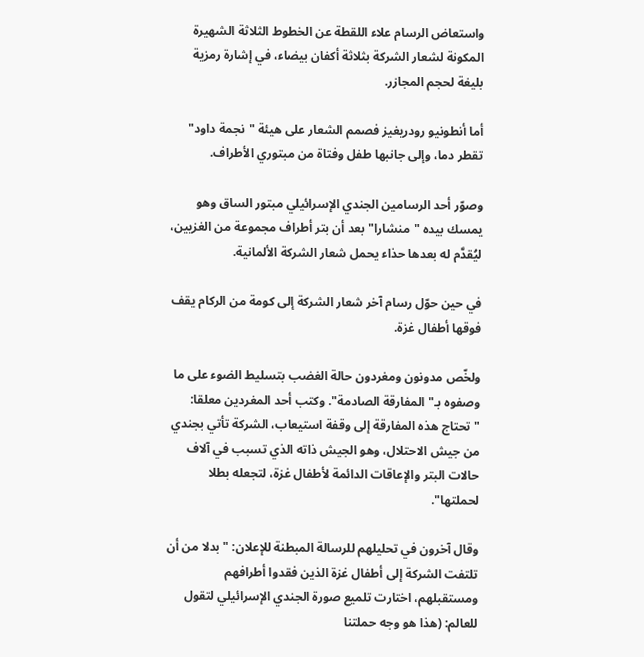واستعاض الرسام علاء اللقطة عن الخطوط الثلاثة الشهيرة المكونة لشعار الشركة بثلاثة أكفان بيضاء، في إشارة رمزية بليغة لحجم المجازر.

أما أنطونيو رودريغيز فصمم الشعار على هيئة "نجمة داود" تقطر دما، وإلى جانبها طفل وفتاة من مبتوري الأطراف.

وصوّر أحد الرسامين الجندي الإسرائيلي مبتور الساق وهو يمسك بيده "منشارا" بعد أن بتر أطراف مجموعة من الغزيين، ليُقدَّم له بعدها حذاء يحمل شعار الشركة الألمانية.

في حين حوّل رسام آخر شعار الشركة إلى كومة من الركام يقف فوقها أطفال غزة.

ولخّص مدونون ومغردون حالة الغضب بتسليط الضوء على ما وصفوه بـ"المفارقة الصادمة". وكتب أحد المغردين معلقا: "تحتاج هذه المفارقة إلى وقفة استيعاب، الشركة تأتي بجندي من جيش الاحتلال، وهو الجيش ذاته الذي تسبب في آلاف حالات البتر والإعاقات الدائمة لأطفال غزة، لتجعله بطلا لحملتها".

وقال آخرون في تحليلهم للرسالة المبطنة للإعلان: "بدلا من أن تلتفت الشركة إلى أطفال غزة الذين فقدوا أطرافهم ومستقبلهم، اختارت تلميع صورة الجندي الإسرائيلي لتقول للعالم: (هذا هو وجه حملتنا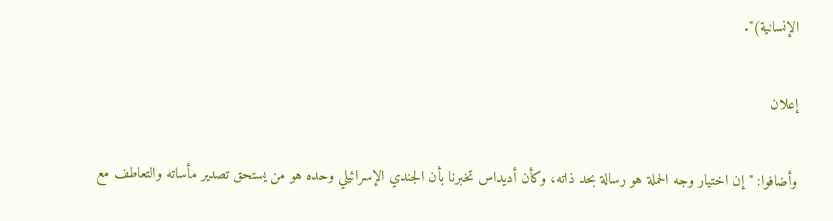الإنسانية)".

إعلان

وأضافوا: "إن اختيار وجه الحملة هو رسالة بحد ذاته، وكأن أديداس تخبرنا بأن الجندي الإسرائيلي وحده هو من يستحق تصدير مأساته والتعاطف مع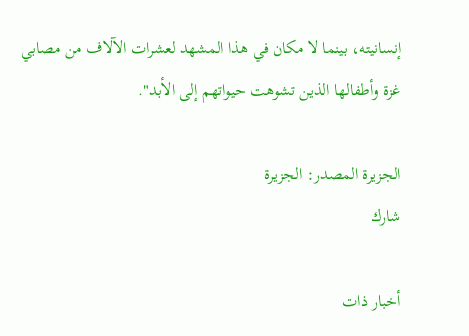إنسانيته، بينما لا مكان في هذا المشهد لعشرات الآلاف من مصابي غزة وأطفالها الذين تشوهت حيواتهم إلى الأبد".

الجزيرة المصدر: الجزيرة
شارك

أخبار ذات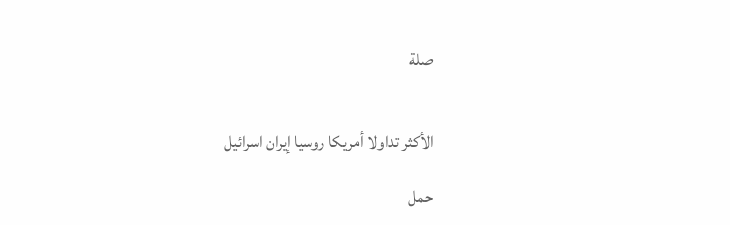صلة


الأكثر تداولا أمريكا روسيا إيران اسرائيل

حمل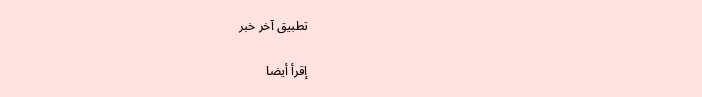تطبيق آخر خبر

إقرأ أيضا